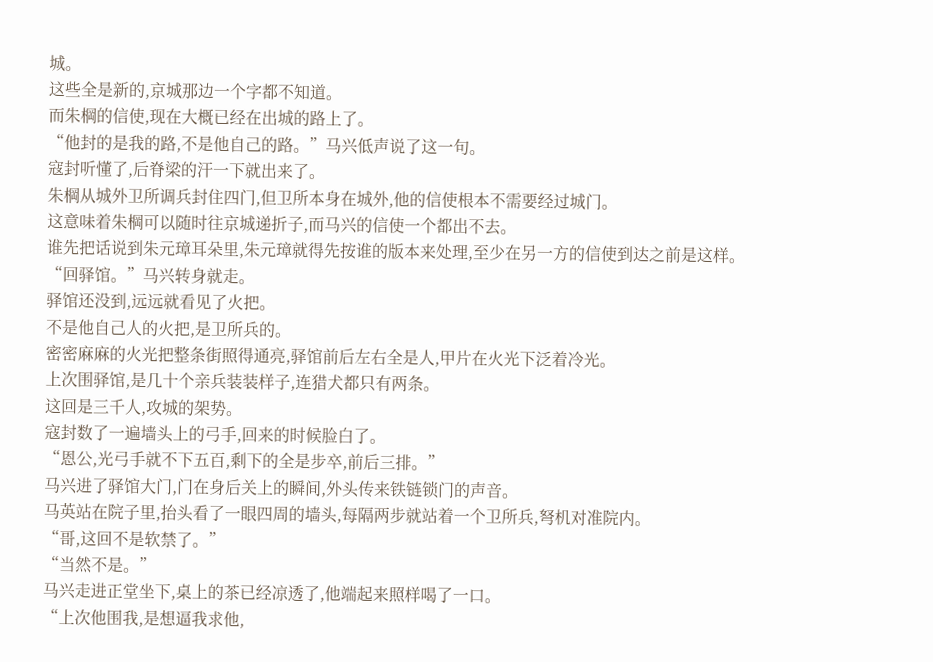城。
这些全是新的,京城那边一个字都不知道。
而朱棡的信使,现在大概已经在出城的路上了。
“他封的是我的路,不是他自己的路。”马兴低声说了这一句。
寇封听懂了,后脊梁的汗一下就出来了。
朱棡从城外卫所调兵封住四门,但卫所本身在城外,他的信使根本不需要经过城门。
这意味着朱棡可以随时往京城递折子,而马兴的信使一个都出不去。
谁先把话说到朱元璋耳朵里,朱元璋就得先按谁的版本来处理,至少在另一方的信使到达之前是这样。
“回驿馆。”马兴转身就走。
驿馆还没到,远远就看见了火把。
不是他自己人的火把,是卫所兵的。
密密麻麻的火光把整条街照得通亮,驿馆前后左右全是人,甲片在火光下泛着冷光。
上次围驿馆,是几十个亲兵装装样子,连猎犬都只有两条。
这回是三千人,攻城的架势。
寇封数了一遍墙头上的弓手,回来的时候脸白了。
“恩公,光弓手就不下五百,剩下的全是步卒,前后三排。”
马兴进了驿馆大门,门在身后关上的瞬间,外头传来铁链锁门的声音。
马英站在院子里,抬头看了一眼四周的墙头,每隔两步就站着一个卫所兵,弩机对准院内。
“哥,这回不是软禁了。”
“当然不是。”
马兴走进正堂坐下,桌上的茶已经凉透了,他端起来照样喝了一口。
“上次他围我,是想逼我求他,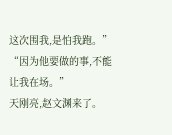这次围我,是怕我跑。”
“因为他要做的事,不能让我在场。”
天刚亮,赵文渊来了。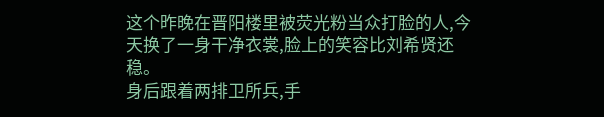这个昨晚在晋阳楼里被荧光粉当众打脸的人,今天换了一身干净衣裳,脸上的笑容比刘希贤还稳。
身后跟着两排卫所兵,手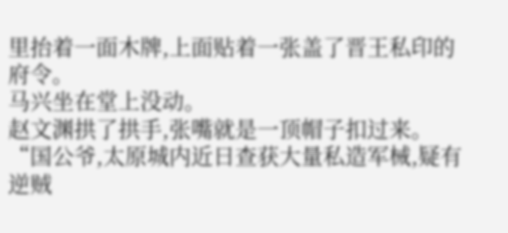里抬着一面木牌,上面贴着一张盖了晋王私印的府令。
马兴坐在堂上没动。
赵文渊拱了拱手,张嘴就是一顶帽子扣过来。
“国公爷,太原城内近日查获大量私造军械,疑有逆贼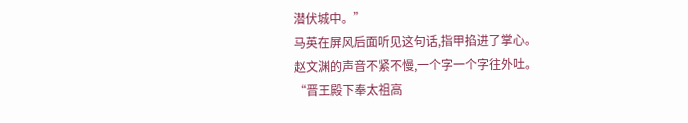潜伏城中。”
马英在屏风后面听见这句话,指甲掐进了掌心。
赵文渊的声音不紧不慢,一个字一个字往外吐。
“晋王殿下奉太祖高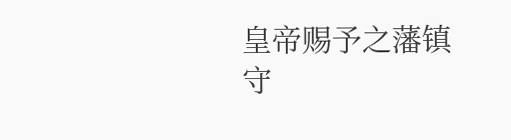皇帝赐予之藩镇守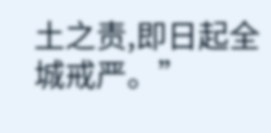土之责,即日起全城戒严。”